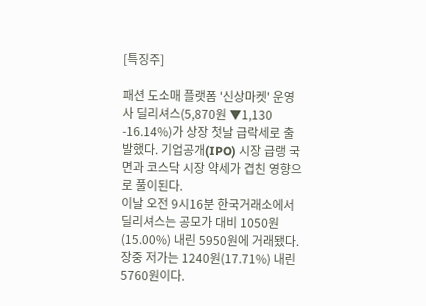[특징주]

패션 도소매 플랫폼 '신상마켓' 운영사 딜리셔스(5,870원 ▼1,130 -16.14%)가 상장 첫날 급락세로 출발했다. 기업공개(IPO) 시장 급랭 국면과 코스닥 시장 약세가 겹친 영향으로 풀이된다.
이날 오전 9시16분 한국거래소에서 딜리셔스는 공모가 대비 1050원(15.00%) 내린 5950원에 거래됐다. 장중 저가는 1240원(17.71%) 내린 5760원이다.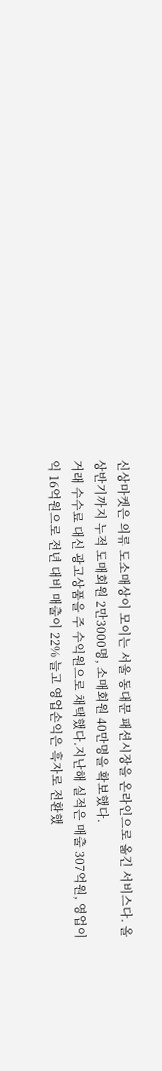신상마켓은 의류 도소매상이 모이는 서울 동대문 패션시장을 온라인으로 옮긴 서비스다. 올 상반기까지 누적 도매회원 2만3000명, 소매회원 40만명을 확보했다.
거래 수수료 대신 광고상품을 주 수익원으로 채택했다.지난해 실적은 매출 307억원, 영업이익 16억원으로 전년 대비 매출이 22% 늘고 영업손익은 흑자로 전환했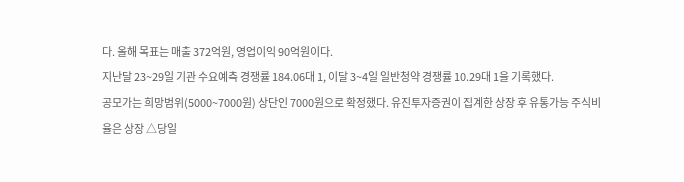다. 올해 목표는 매출 372억원, 영업이익 90억원이다.
지난달 23~29일 기관 수요예측 경쟁률 184.06대 1, 이달 3~4일 일반청약 경쟁률 10.29대 1을 기록했다.
공모가는 희망범위(5000~7000원) 상단인 7000원으로 확정했다. 유진투자증권이 집계한 상장 후 유통가능 주식비율은 상장 △당일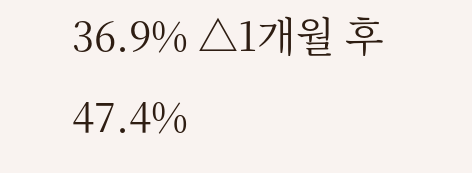36.9% △1개월 후 47.4%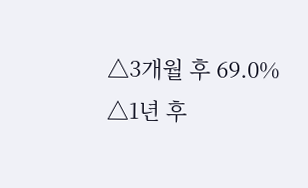△3개월 후 69.0% △1년 후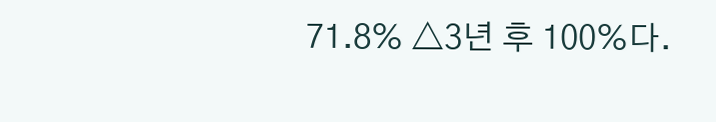71.8% △3년 후 100%다.